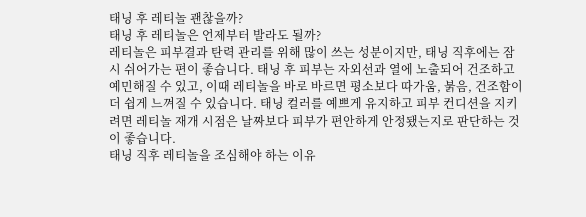태닝 후 레티놀 괜찮을까?
태닝 후 레티놀은 언제부터 발라도 될까?
레티놀은 피부결과 탄력 관리를 위해 많이 쓰는 성분이지만, 태닝 직후에는 잠시 쉬어가는 편이 좋습니다. 태닝 후 피부는 자외선과 열에 노출되어 건조하고 예민해질 수 있고, 이때 레티놀을 바로 바르면 평소보다 따가움, 붉음, 건조함이 더 쉽게 느껴질 수 있습니다. 태닝 컬러를 예쁘게 유지하고 피부 컨디션을 지키려면 레티놀 재개 시점은 날짜보다 피부가 편안하게 안정됐는지로 판단하는 것이 좋습니다.
태닝 직후 레티놀을 조심해야 하는 이유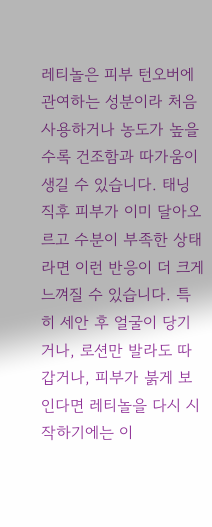레티놀은 피부 턴오버에 관여하는 성분이라 처음 사용하거나 농도가 높을수록 건조함과 따가움이 생길 수 있습니다. 태닝 직후 피부가 이미 달아오르고 수분이 부족한 상태라면 이런 반응이 더 크게 느껴질 수 있습니다. 특히 세안 후 얼굴이 당기거나, 로션만 발라도 따갑거나, 피부가 붉게 보인다면 레티놀을 다시 시작하기에는 이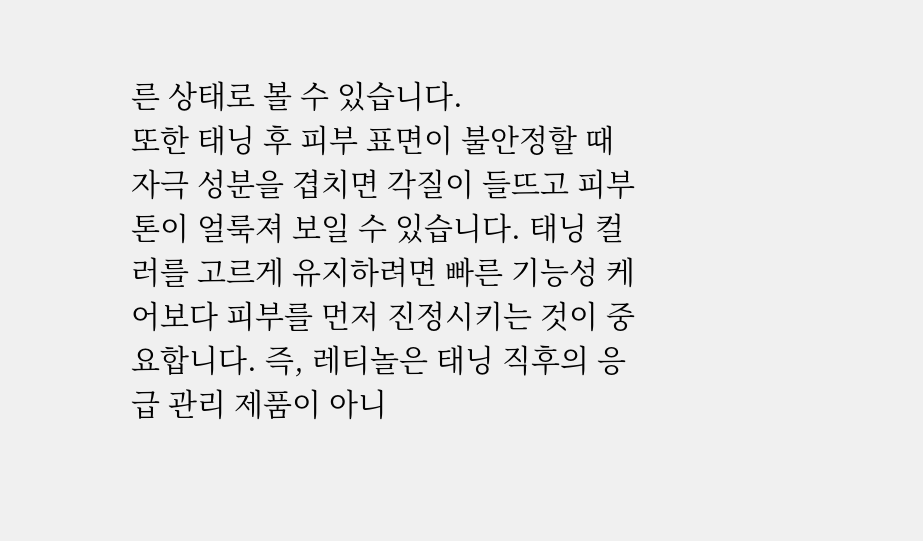른 상태로 볼 수 있습니다.
또한 태닝 후 피부 표면이 불안정할 때 자극 성분을 겹치면 각질이 들뜨고 피부톤이 얼룩져 보일 수 있습니다. 태닝 컬러를 고르게 유지하려면 빠른 기능성 케어보다 피부를 먼저 진정시키는 것이 중요합니다. 즉, 레티놀은 태닝 직후의 응급 관리 제품이 아니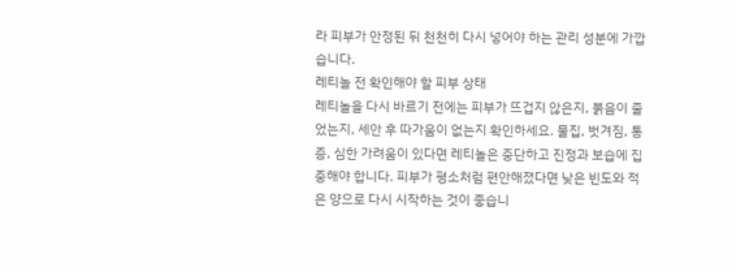라 피부가 안정된 뒤 천천히 다시 넣어야 하는 관리 성분에 가깝습니다.
레티놀 전 확인해야 할 피부 상태
레티놀을 다시 바르기 전에는 피부가 뜨겁지 않은지, 붉음이 줄었는지, 세안 후 따가움이 없는지 확인하세요. 물집, 벗겨짐, 통증, 심한 가려움이 있다면 레티놀은 중단하고 진정과 보습에 집중해야 합니다. 피부가 평소처럼 편안해졌다면 낮은 빈도와 적은 양으로 다시 시작하는 것이 좋습니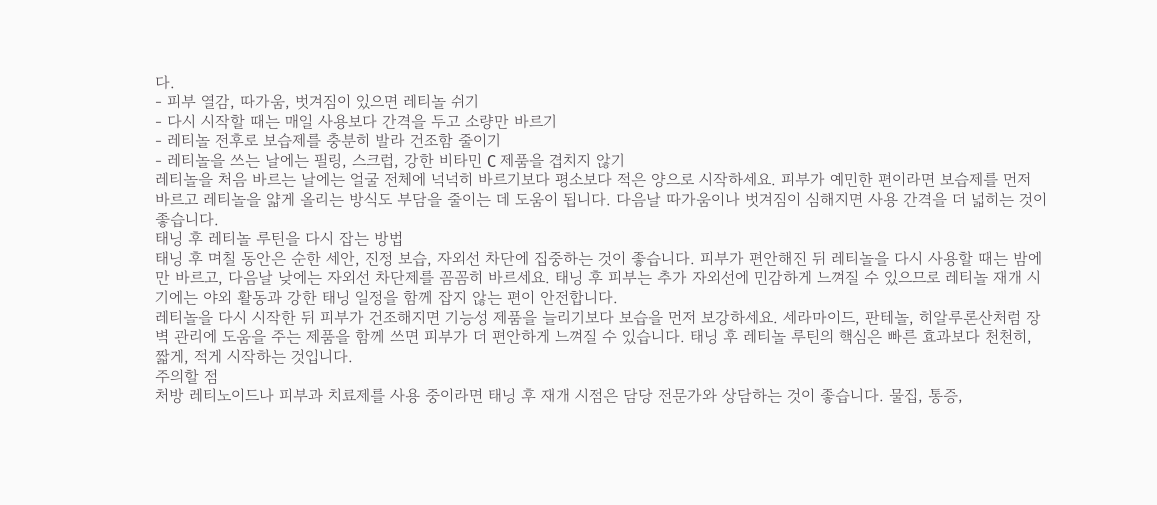다.
- 피부 열감, 따가움, 벗겨짐이 있으면 레티놀 쉬기
- 다시 시작할 때는 매일 사용보다 간격을 두고 소량만 바르기
- 레티놀 전후로 보습제를 충분히 발라 건조함 줄이기
- 레티놀을 쓰는 날에는 필링, 스크럽, 강한 비타민 C 제품을 겹치지 않기
레티놀을 처음 바르는 날에는 얼굴 전체에 넉넉히 바르기보다 평소보다 적은 양으로 시작하세요. 피부가 예민한 편이라면 보습제를 먼저 바르고 레티놀을 얇게 올리는 방식도 부담을 줄이는 데 도움이 됩니다. 다음날 따가움이나 벗겨짐이 심해지면 사용 간격을 더 넓히는 것이 좋습니다.
태닝 후 레티놀 루틴을 다시 잡는 방법
태닝 후 며칠 동안은 순한 세안, 진정 보습, 자외선 차단에 집중하는 것이 좋습니다. 피부가 편안해진 뒤 레티놀을 다시 사용할 때는 밤에만 바르고, 다음날 낮에는 자외선 차단제를 꼼꼼히 바르세요. 태닝 후 피부는 추가 자외선에 민감하게 느껴질 수 있으므로 레티놀 재개 시기에는 야외 활동과 강한 태닝 일정을 함께 잡지 않는 편이 안전합니다.
레티놀을 다시 시작한 뒤 피부가 건조해지면 기능성 제품을 늘리기보다 보습을 먼저 보강하세요. 세라마이드, 판테놀, 히알루론산처럼 장벽 관리에 도움을 주는 제품을 함께 쓰면 피부가 더 편안하게 느껴질 수 있습니다. 태닝 후 레티놀 루틴의 핵심은 빠른 효과보다 천천히, 짧게, 적게 시작하는 것입니다.
주의할 점
처방 레티노이드나 피부과 치료제를 사용 중이라면 태닝 후 재개 시점은 담당 전문가와 상담하는 것이 좋습니다. 물집, 통증,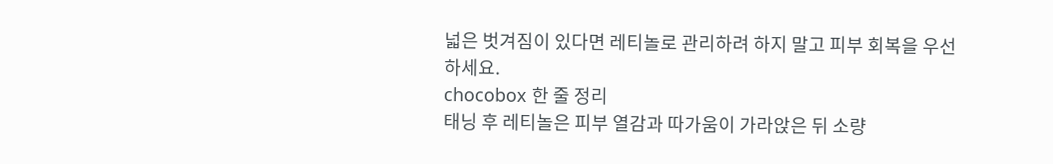넓은 벗겨짐이 있다면 레티놀로 관리하려 하지 말고 피부 회복을 우선하세요.
chocobox 한 줄 정리
태닝 후 레티놀은 피부 열감과 따가움이 가라앉은 뒤 소량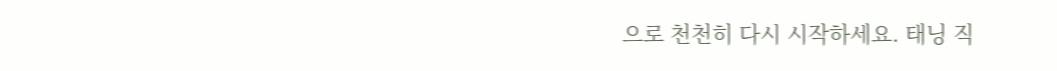으로 천천히 다시 시작하세요. 태닝 직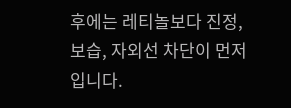후에는 레티놀보다 진정, 보습, 자외선 차단이 먼저입니다.